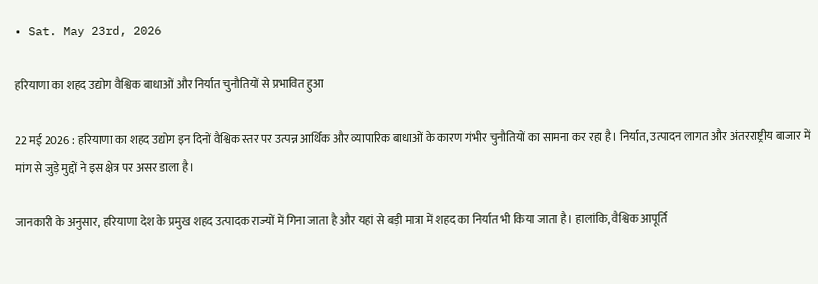• Sat. May 23rd, 2026

हरियाणा का शहद उद्योग वैश्विक बाधाओं और निर्यात चुनौतियों से प्रभावित हुआ

22 मई 2026 : हरियाणा का शहद उद्योग इन दिनों वैश्विक स्तर पर उत्पन्न आर्थिक और व्यापारिक बाधाओं के कारण गंभीर चुनौतियों का सामना कर रहा है। निर्यात, उत्पादन लागत और अंतरराष्ट्रीय बाजार में मांग से जुड़े मुद्दों ने इस क्षेत्र पर असर डाला है।

जानकारी के अनुसार, हरियाणा देश के प्रमुख शहद उत्पादक राज्यों में गिना जाता है और यहां से बड़ी मात्रा में शहद का निर्यात भी किया जाता है। हालांकि, वैश्विक आपूर्ति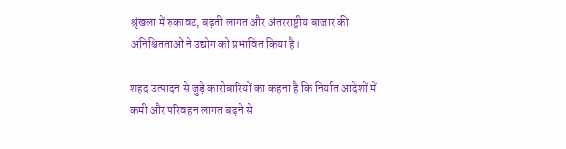श्रृंखला में रुकावट, बढ़ती लागत और अंतरराष्ट्रीय बाजार की अनिश्चितताओं ने उद्योग को प्रभावित किया है।

शहद उत्पादन से जुड़े कारोबारियों का कहना है कि निर्यात आदेशों में कमी और परिवहन लागत बढ़ने से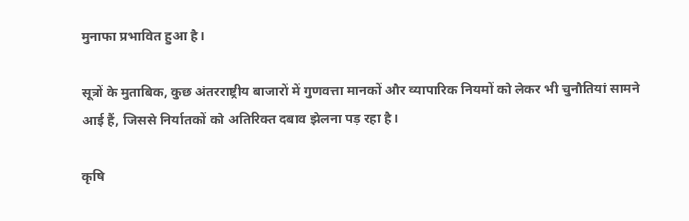मुनाफा प्रभावित हुआ है।

सूत्रों के मुताबिक, कुछ अंतरराष्ट्रीय बाजारों में गुणवत्ता मानकों और व्यापारिक नियमों को लेकर भी चुनौतियां सामने आई हैं, जिससे निर्यातकों को अतिरिक्त दबाव झेलना पड़ रहा है।

कृषि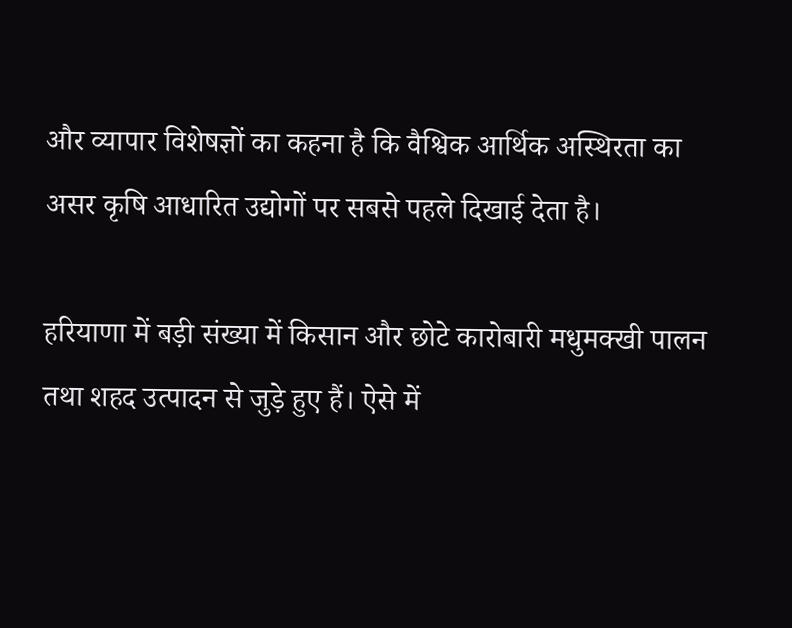और व्यापार विशेषज्ञों का कहना है कि वैश्विक आर्थिक अस्थिरता का असर कृषि आधारित उद्योगों पर सबसे पहले दिखाई देता है।

हरियाणा में बड़ी संख्या में किसान और छोटे कारोबारी मधुमक्खी पालन तथा शहद उत्पादन से जुड़े हुए हैं। ऐसे में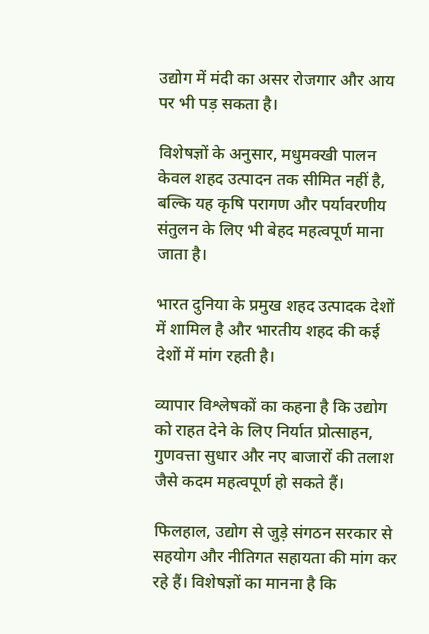उद्योग में मंदी का असर रोजगार और आय पर भी पड़ सकता है।

विशेषज्ञों के अनुसार, मधुमक्खी पालन केवल शहद उत्पादन तक सीमित नहीं है, बल्कि यह कृषि परागण और पर्यावरणीय संतुलन के लिए भी बेहद महत्वपूर्ण माना जाता है।

भारत दुनिया के प्रमुख शहद उत्पादक देशों में शामिल है और भारतीय शहद की कई देशों में मांग रहती है।

व्यापार विश्लेषकों का कहना है कि उद्योग को राहत देने के लिए निर्यात प्रोत्साहन, गुणवत्ता सुधार और नए बाजारों की तलाश जैसे कदम महत्वपूर्ण हो सकते हैं।

फिलहाल, उद्योग से जुड़े संगठन सरकार से सहयोग और नीतिगत सहायता की मांग कर रहे हैं। विशेषज्ञों का मानना है कि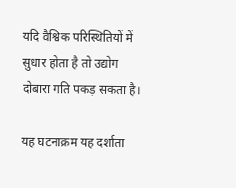यदि वैश्विक परिस्थितियों में सुधार होता है तो उद्योग दोबारा गति पकड़ सकता है।

यह घटनाक्रम यह दर्शाता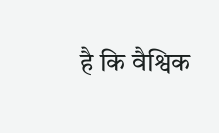है कि वैश्विक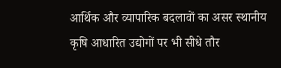आर्थिक और व्यापारिक बदलावों का असर स्थानीय कृषि आधारित उद्योगों पर भी सीधे तौर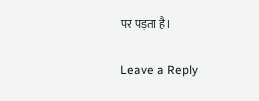पर पड़ता है।

Leave a Reply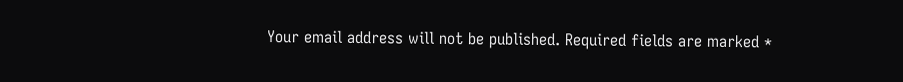Your email address will not be published. Required fields are marked *